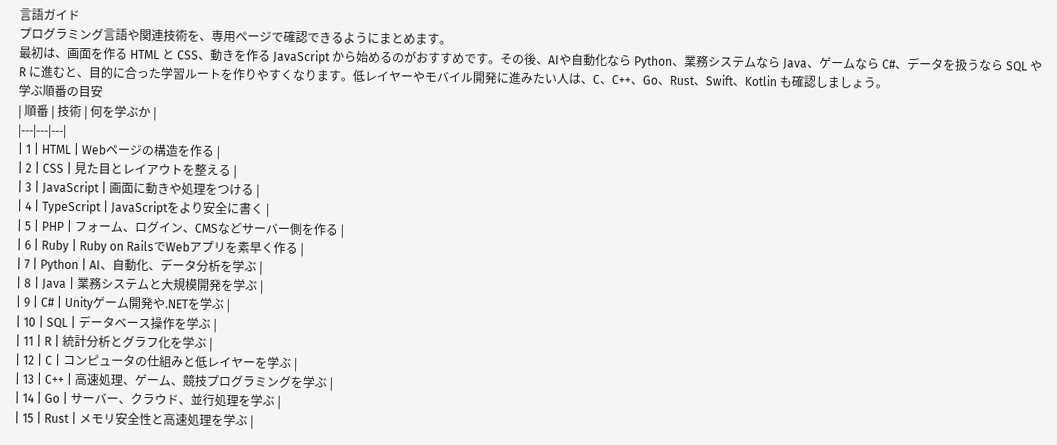言語ガイド
プログラミング言語や関連技術を、専用ページで確認できるようにまとめます。
最初は、画面を作る HTML と CSS、動きを作る JavaScript から始めるのがおすすめです。その後、AIや自動化なら Python、業務システムなら Java、ゲームなら C#、データを扱うなら SQL や R に進むと、目的に合った学習ルートを作りやすくなります。低レイヤーやモバイル開発に進みたい人は、C、C++、Go、Rust、Swift、Kotlin も確認しましょう。
学ぶ順番の目安
| 順番 | 技術 | 何を学ぶか |
|---|---|---|
| 1 | HTML | Webページの構造を作る |
| 2 | CSS | 見た目とレイアウトを整える |
| 3 | JavaScript | 画面に動きや処理をつける |
| 4 | TypeScript | JavaScriptをより安全に書く |
| 5 | PHP | フォーム、ログイン、CMSなどサーバー側を作る |
| 6 | Ruby | Ruby on RailsでWebアプリを素早く作る |
| 7 | Python | AI、自動化、データ分析を学ぶ |
| 8 | Java | 業務システムと大規模開発を学ぶ |
| 9 | C# | Unityゲーム開発や.NETを学ぶ |
| 10 | SQL | データベース操作を学ぶ |
| 11 | R | 統計分析とグラフ化を学ぶ |
| 12 | C | コンピュータの仕組みと低レイヤーを学ぶ |
| 13 | C++ | 高速処理、ゲーム、競技プログラミングを学ぶ |
| 14 | Go | サーバー、クラウド、並行処理を学ぶ |
| 15 | Rust | メモリ安全性と高速処理を学ぶ |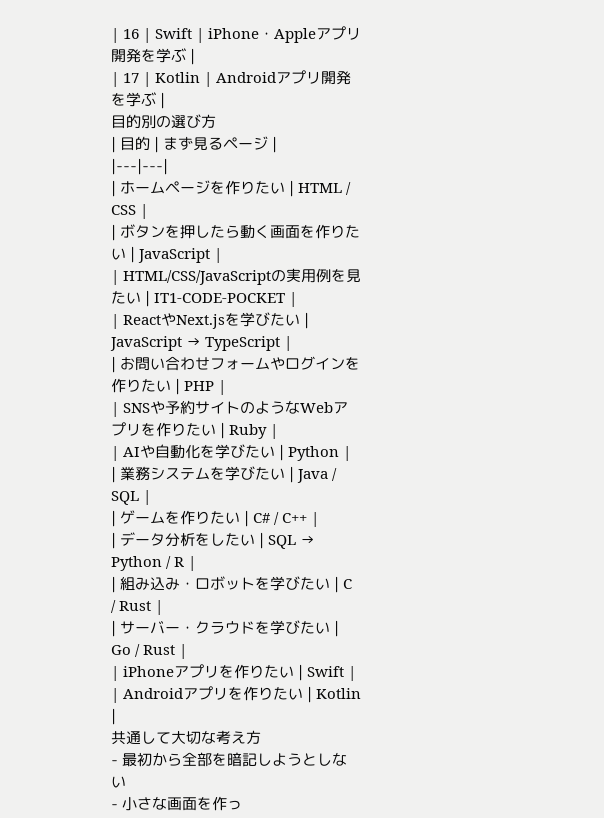| 16 | Swift | iPhone・Appleアプリ開発を学ぶ |
| 17 | Kotlin | Androidアプリ開発を学ぶ |
目的別の選び方
| 目的 | まず見るページ |
|---|---|
| ホームページを作りたい | HTML / CSS |
| ボタンを押したら動く画面を作りたい | JavaScript |
| HTML/CSS/JavaScriptの実用例を見たい | IT1-CODE-POCKET |
| ReactやNext.jsを学びたい | JavaScript → TypeScript |
| お問い合わせフォームやログインを作りたい | PHP |
| SNSや予約サイトのようなWebアプリを作りたい | Ruby |
| AIや自動化を学びたい | Python |
| 業務システムを学びたい | Java / SQL |
| ゲームを作りたい | C# / C++ |
| データ分析をしたい | SQL → Python / R |
| 組み込み・ロボットを学びたい | C / Rust |
| サーバー・クラウドを学びたい | Go / Rust |
| iPhoneアプリを作りたい | Swift |
| Androidアプリを作りたい | Kotlin |
共通して大切な考え方
- 最初から全部を暗記しようとしない
- 小さな画面を作っ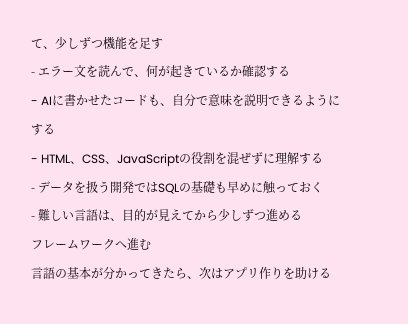て、少しずつ機能を足す
- エラー文を読んで、何が起きているか確認する
- AIに書かせたコードも、自分で意味を説明できるようにする
- HTML、CSS、JavaScriptの役割を混ぜずに理解する
- データを扱う開発ではSQLの基礎も早めに触っておく
- 難しい言語は、目的が見えてから少しずつ進める
フレームワークへ進む
言語の基本が分かってきたら、次はアプリ作りを助ける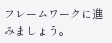フレームワークに進みましょう。